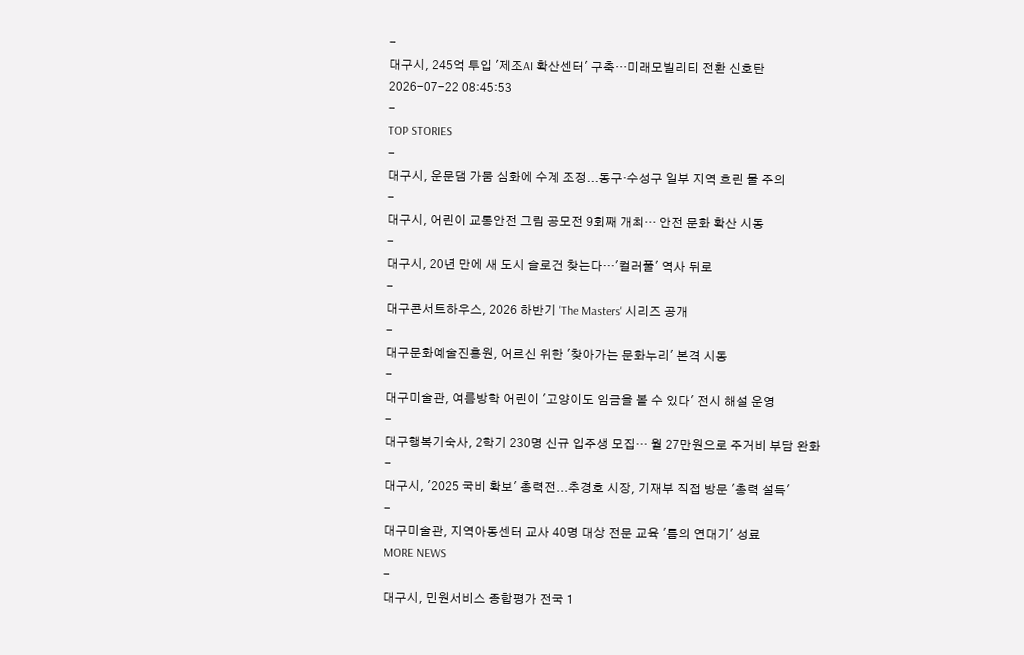-
대구시, 245억 투입 '제조AI 확산센터' 구축…미래모빌리티 전환 신호탄
2026-07-22 08:45:53
-
TOP STORIES
-
대구시, 운문댐 가뭄 심화에 수계 조정...동구·수성구 일부 지역 흐린 물 주의
-
대구시, 어린이 교통안전 그림 공모전 9회째 개최… 안전 문화 확산 시동
-
대구시, 20년 만에 새 도시 슬로건 찾는다…'컬러풀' 역사 뒤로
-
대구콘서트하우스, 2026 하반기 'The Masters' 시리즈 공개
-
대구문화예술진흥원, 어르신 위한 '찾아가는 문화누리' 본격 시동
-
대구미술관, 여름방학 어린이 '고양이도 임금을 볼 수 있다' 전시 해설 운영
-
대구행복기숙사, 2학기 230명 신규 입주생 모집… 월 27만원으로 주거비 부담 완화
-
대구시, '2025 국비 확보' 총력전...추경호 시장, 기재부 직접 방문 '총력 설득'
-
대구미술관, 지역아동센터 교사 40명 대상 전문 교육 '틈의 연대기' 성료
MORE NEWS
-
대구시, 민원서비스 종합평가 전국 1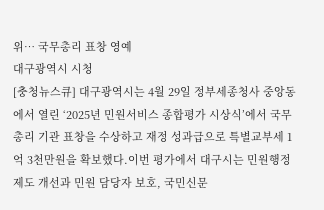위… 국무총리 표창 영예
대구광역시 시청
[충청뉴스큐] 대구광역시는 4월 29일 정부세종청사 중앙동에서 열린 ‘2025년 민원서비스 종합평가 시상식’에서 국무총리 기관 표창을 수상하고 재정 성과급으로 특별교부세 1억 3천만원을 확보했다.이번 평가에서 대구시는 민원행정 제도 개선과 민원 담당자 보호, 국민신문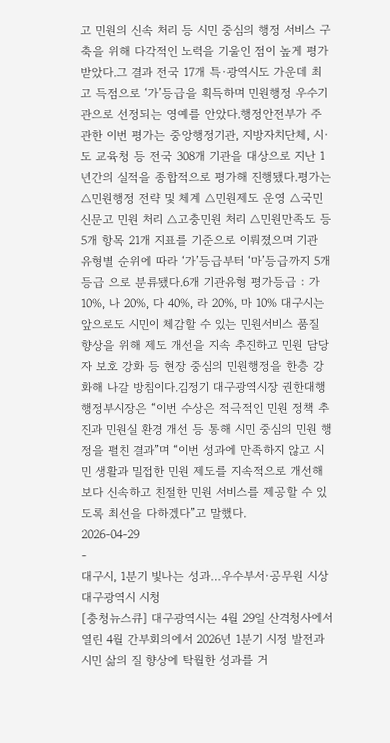고 민원의 신속 처리 등 시민 중심의 행정 서비스 구축을 위해 다각적인 노력을 기울인 점이 높게 평가받았다.그 결과 전국 17개 특·광역시도 가운데 최고 득점으로 ‘가’등급을 획득하며 민원행정 우수기관으로 선정되는 영예를 안았다.행정안전부가 주관한 이번 평가는 중앙행정기관, 지방자치단체, 시·도 교육청 등 전국 308개 기관을 대상으로 지난 1년간의 실적을 종합적으로 평가해 진행됐다.평가는 △민원행정 전략 및 체계 △민원제도 운영 △국민신문고 민원 처리 △고충민원 처리 △민원만족도 등 5개 항목 21개 지표를 기준으로 이뤄졌으며 기관 유형별 순위에 따라 ‘가’등급부터 ‘마’등급까지 5개 등급 으로 분류됐다.6개 기관유형 평가등급 : 가 10%, 나 20%, 다 40%, 라 20%, 마 10% 대구시는 앞으로도 시민이 체감할 수 있는 민원서비스 품질 향상을 위해 제도 개선을 지속 추진하고 민원 담당자 보호 강화 등 현장 중심의 민원행정을 한층 강화해 나갈 방침이다.김정기 대구광역시장 권한대행 행정부시장은 “이번 수상은 적극적인 민원 정책 추진과 민원실 환경 개선 등 통해 시민 중심의 민원 행정을 펼친 결과”며 “이번 성과에 만족하지 않고 시민 생활과 밀접한 민원 제도를 지속적으로 개선해 보다 신속하고 친절한 민원 서비스를 제공할 수 있도록 최선을 다하겠다”고 말했다.
2026-04-29
-
대구시, 1분기 빛나는 성과…우수부서·공무원 시상
대구광역시 시청
[충청뉴스큐] 대구광역시는 4월 29일 산격청사에서 열린 4월 간부회의에서 2026년 1분기 시정 발전과 시민 삶의 질 향상에 탁월한 성과를 거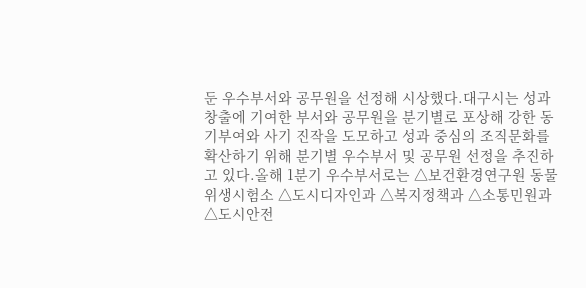둔 우수부서와 공무원을 선정해 시상했다.대구시는 성과 창출에 기여한 부서와 공무원을 분기별로 포상해 강한 동기부여와 사기 진작을 도모하고 성과 중심의 조직문화를 확산하기 위해 분기별 우수부서 및 공무원 선정을 추진하고 있다.올해 1분기 우수부서로는 △보건환경연구원 동물위생시험소 △도시디자인과 △복지정책과 △소통민원과 △도시안전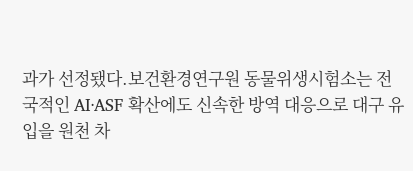과가 선정됐다.보건환경연구원 동물위생시험소는 전국적인 AI·ASF 확산에도 신속한 방역 대응으로 대구 유입을 원천 차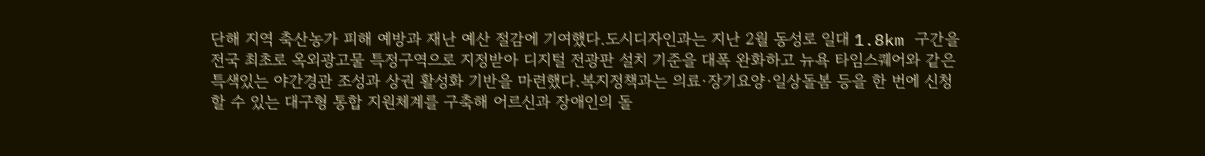단해 지역 축산농가 피해 예방과 재난 예산 절감에 기여했다.도시디자인과는 지난 2월 동성로 일대 1.8km 구간을 전국 최초로 옥외광고물 특정구역으로 지정받아 디지털 전광판 설치 기준을 대폭 완화하고 뉴욕 타임스퀘어와 같은 특색있는 야간경관 조성과 상권 활성화 기반을 마련했다.복지정책과는 의료·장기요양·일상돌봄 등을 한 번에 신청할 수 있는 대구형 통합 지원체계를 구축해 어르신과 장애인의 돌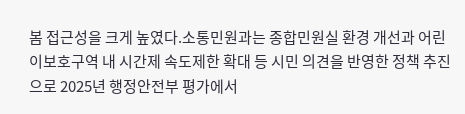봄 접근성을 크게 높였다.소통민원과는 종합민원실 환경 개선과 어린이보호구역 내 시간제 속도제한 확대 등 시민 의견을 반영한 정책 추진으로 2025년 행정안전부 평가에서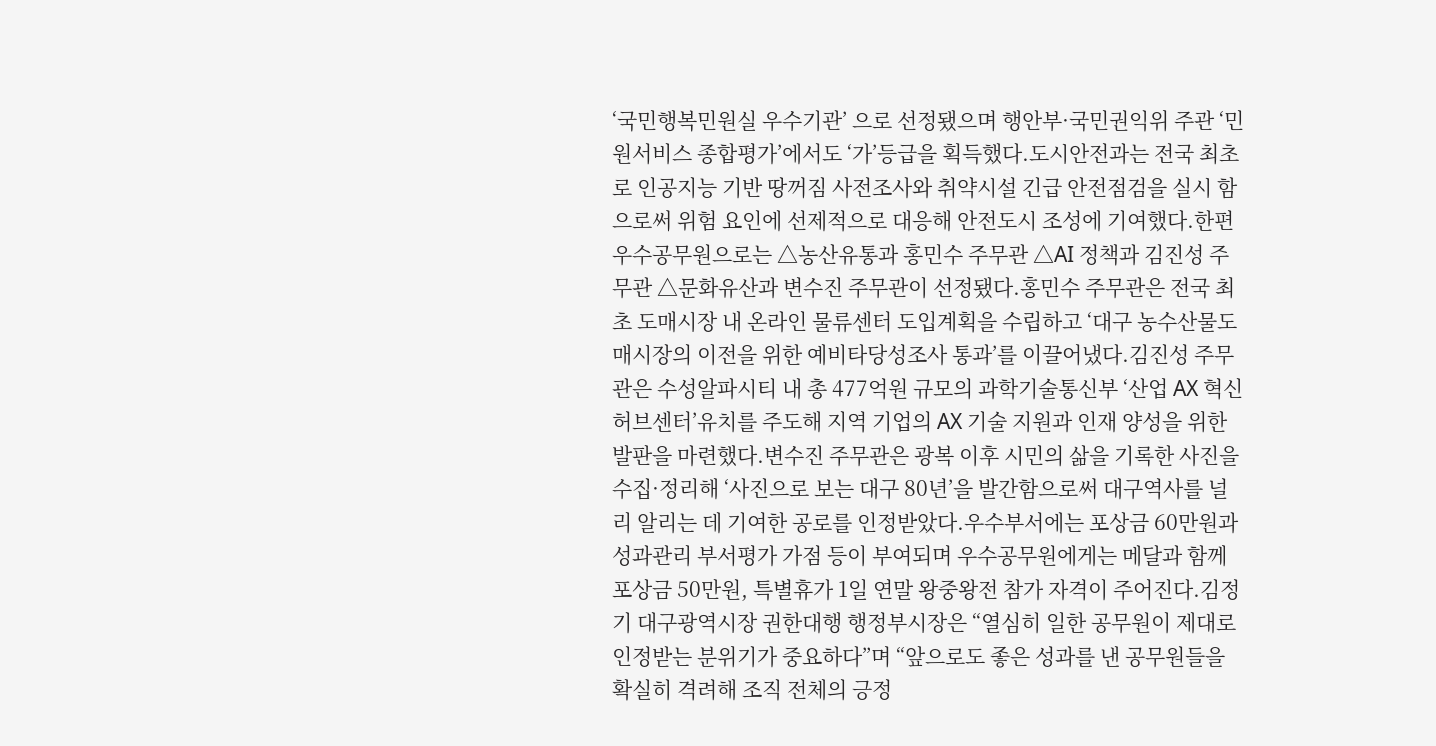‘국민행복민원실 우수기관’ 으로 선정됐으며 행안부·국민권익위 주관 ‘민원서비스 종합평가’에서도 ‘가’등급을 획득했다.도시안전과는 전국 최초로 인공지능 기반 땅꺼짐 사전조사와 취약시설 긴급 안전점검을 실시 함으로써 위험 요인에 선제적으로 대응해 안전도시 조성에 기여했다.한편 우수공무원으로는 △농산유통과 홍민수 주무관 △AI 정책과 김진성 주무관 △문화유산과 변수진 주무관이 선정됐다.홍민수 주무관은 전국 최초 도매시장 내 온라인 물류센터 도입계획을 수립하고 ‘대구 농수산물도매시장의 이전을 위한 예비타당성조사 통과’를 이끌어냈다.김진성 주무관은 수성알파시티 내 총 477억원 규모의 과학기술통신부 ‘산업 AX 혁신허브센터’유치를 주도해 지역 기업의 AX 기술 지원과 인재 양성을 위한 발판을 마련했다.변수진 주무관은 광복 이후 시민의 삶을 기록한 사진을 수집·정리해 ‘사진으로 보는 대구 80년’을 발간함으로써 대구역사를 널리 알리는 데 기여한 공로를 인정받았다.우수부서에는 포상금 60만원과 성과관리 부서평가 가점 등이 부여되며 우수공무원에게는 메달과 함께 포상금 50만원, 특별휴가 1일 연말 왕중왕전 참가 자격이 주어진다.김정기 대구광역시장 권한대행 행정부시장은 “열심히 일한 공무원이 제대로 인정받는 분위기가 중요하다”며 “앞으로도 좋은 성과를 낸 공무원들을 확실히 격려해 조직 전체의 긍정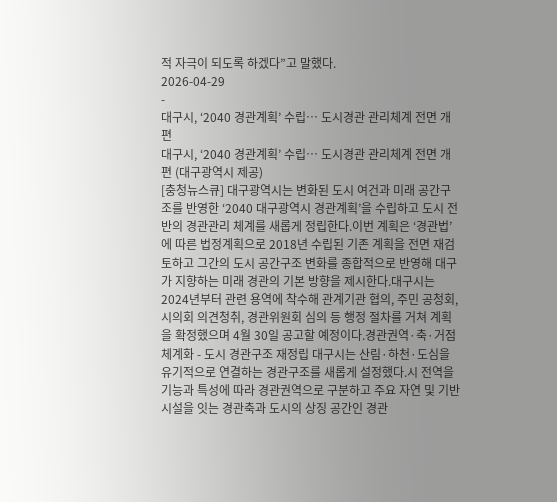적 자극이 되도록 하겠다”고 말했다.
2026-04-29
-
대구시, ‘2040 경관계획’ 수립… 도시경관 관리체계 전면 개편
대구시, ‘2040 경관계획’ 수립… 도시경관 관리체계 전면 개편 (대구광역시 제공)
[충청뉴스큐] 대구광역시는 변화된 도시 여건과 미래 공간구조를 반영한 ‘2040 대구광역시 경관계획’을 수립하고 도시 전반의 경관관리 체계를 새롭게 정립한다.이번 계획은 ‘경관법’에 따른 법정계획으로 2018년 수립된 기존 계획을 전면 재검토하고 그간의 도시 공간구조 변화를 종합적으로 반영해 대구가 지향하는 미래 경관의 기본 방향을 제시한다.대구시는 2024년부터 관련 용역에 착수해 관계기관 협의, 주민 공청회, 시의회 의견청취, 경관위원회 심의 등 행정 절차를 거쳐 계획을 확정했으며 4월 30일 공고할 예정이다.경관권역·축·거점 체계화 - 도시 경관구조 재정립 대구시는 산림·하천·도심을 유기적으로 연결하는 경관구조를 새롭게 설정했다.시 전역을 기능과 특성에 따라 경관권역으로 구분하고 주요 자연 및 기반시설을 잇는 경관축과 도시의 상징 공간인 경관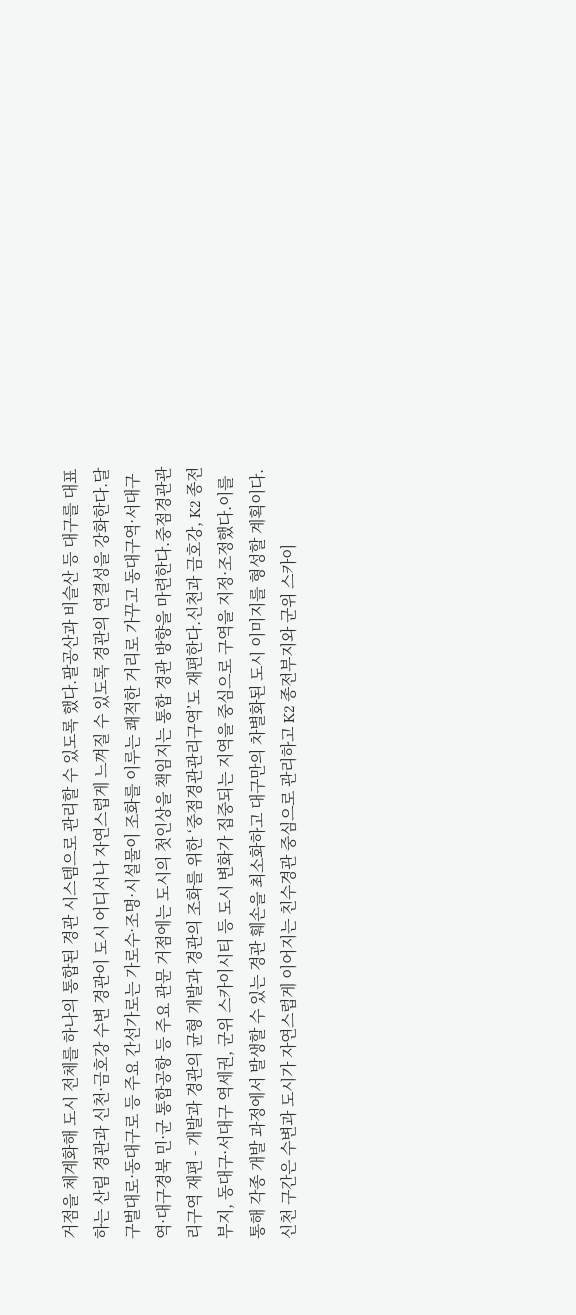거점을 체계화해 도시 전체를 하나의 통합된 경관 시스템으로 관리할 수 있도록 했다.팔공산과 비슬산 등 대구를 대표하는 산림 경관과 신천·금호강 수변 경관이 도시 어디서나 자연스럽게 느껴질 수 있도록 경관의 연결성을 강화한다.달구벌대로·동대구로 등 주요 간선가로는 가로수·조명·시설물이 조화를 이루는 쾌적한 거리로 가꾸고 동대구역·서대구역·대구경북 민·군 통합공항 등 주요 관문 거점에는 도시의 첫인상을 책임지는 통합 경관 방향을 마련한다.중점경관관리구역 재편 - 개발과 경관의 균형 개발과 경관의 조화를 위한 ‘중점경관관리구역’도 재편한다.신천과 금호강, K2 종전부지, 동대구·서대구 역세권, 군위 스카이시티 등 도시 변화가 집중되는 지역을 중심으로 구역을 지정·조정했다.이를 통해 각종 개발 과정에서 발생할 수 있는 경관 훼손을 최소화하고 대구만의 차별화된 도시 이미지를 형성할 계획이다.신천 구간은 수변과 도시가 자연스럽게 이어지는 친수경관 중심으로 관리하고 K2 종전부지와 군위 스카이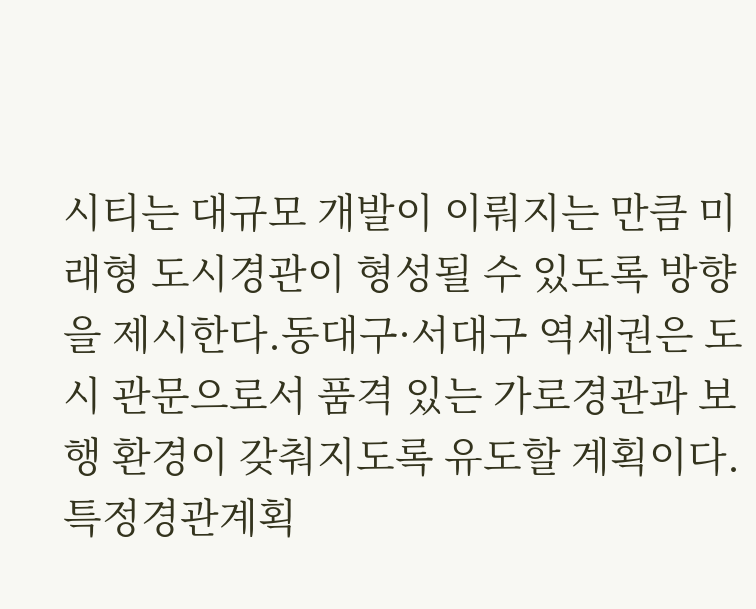시티는 대규모 개발이 이뤄지는 만큼 미래형 도시경관이 형성될 수 있도록 방향을 제시한다.동대구·서대구 역세권은 도시 관문으로서 품격 있는 가로경관과 보행 환경이 갖춰지도록 유도할 계획이다.특정경관계획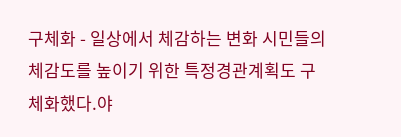구체화 - 일상에서 체감하는 변화 시민들의 체감도를 높이기 위한 특정경관계획도 구체화했다.야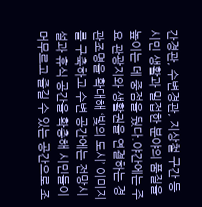간경관, 수변경관, 지상철 구간 등 시민 생활과 밀접한 분야의 품질을 높이는 데 중점을 뒀다.야간에는 주요 관광지와 생활권을 연결하는 경관조명을 확대해 ‘빛의 도시’ 이미지를 구축하고 수변 공간에는 전망시설과 휴식 공간을 확충해 시민들이 머무르고 즐길 수 있는 공간으로 조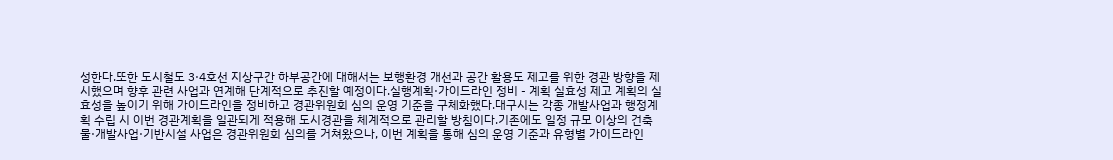성한다.또한 도시철도 3·4호선 지상구간 하부공간에 대해서는 보행환경 개선과 공간 활용도 제고를 위한 경관 방향을 제시했으며 향후 관련 사업과 연계해 단계적으로 추진할 예정이다.실행계획·가이드라인 정비 - 계획 실효성 제고 계획의 실효성을 높이기 위해 가이드라인을 정비하고 경관위원회 심의 운영 기준을 구체화했다.대구시는 각종 개발사업과 행정계획 수립 시 이번 경관계획을 일관되게 적용해 도시경관을 체계적으로 관리할 방침이다.기존에도 일정 규모 이상의 건축물·개발사업·기반시설 사업은 경관위원회 심의를 거쳐왔으나, 이번 계획을 통해 심의 운영 기준과 유형별 가이드라인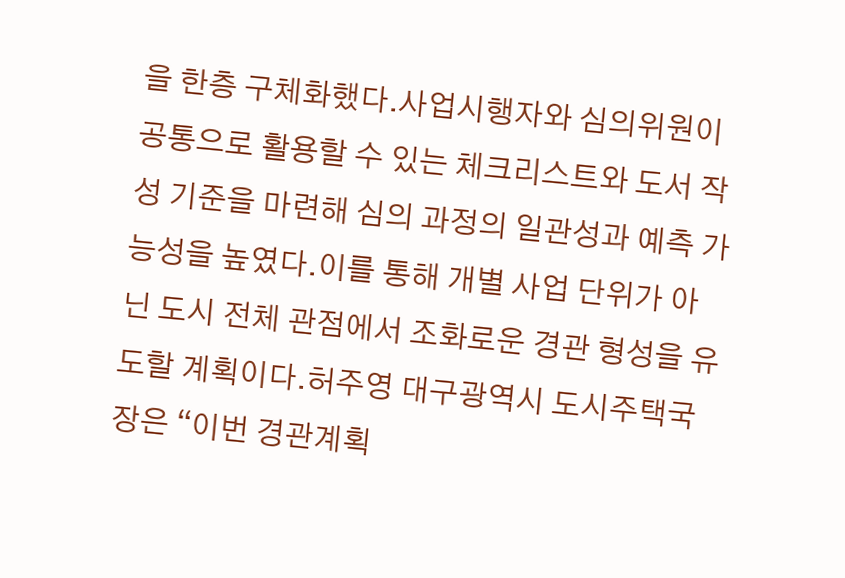을 한층 구체화했다.사업시행자와 심의위원이 공통으로 활용할 수 있는 체크리스트와 도서 작성 기준을 마련해 심의 과정의 일관성과 예측 가능성을 높였다.이를 통해 개별 사업 단위가 아닌 도시 전체 관점에서 조화로운 경관 형성을 유도할 계획이다.허주영 대구광역시 도시주택국장은 “이번 경관계획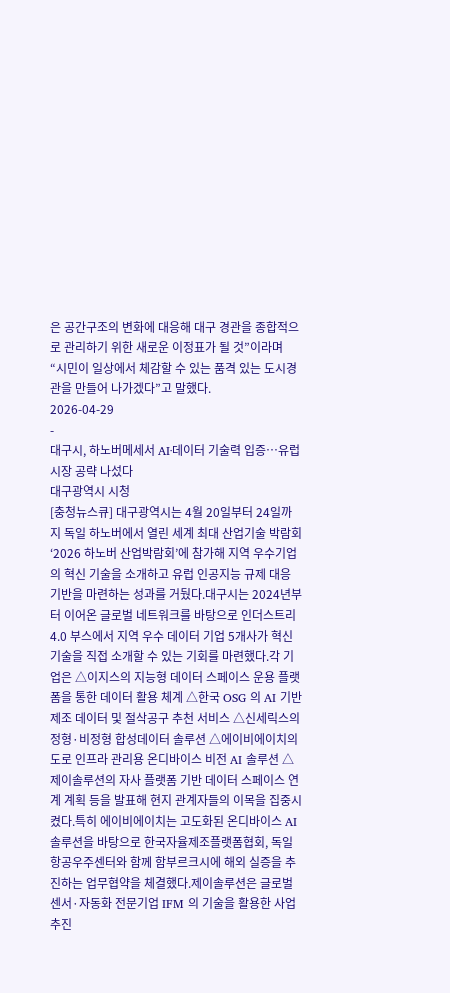은 공간구조의 변화에 대응해 대구 경관을 종합적으로 관리하기 위한 새로운 이정표가 될 것”이라며 “시민이 일상에서 체감할 수 있는 품격 있는 도시경관을 만들어 나가겠다”고 말했다.
2026-04-29
-
대구시, 하노버메세서 AI·데이터 기술력 입증…유럽 시장 공략 나섰다
대구광역시 시청
[충청뉴스큐] 대구광역시는 4월 20일부터 24일까지 독일 하노버에서 열린 세계 최대 산업기술 박람회 ‘2026 하노버 산업박람회’에 참가해 지역 우수기업의 혁신 기술을 소개하고 유럽 인공지능 규제 대응 기반을 마련하는 성과를 거뒀다.대구시는 2024년부터 이어온 글로벌 네트워크를 바탕으로 인더스트리 4.0 부스에서 지역 우수 데이터 기업 5개사가 혁신 기술을 직접 소개할 수 있는 기회를 마련했다.각 기업은 △이지스의 지능형 데이터 스페이스 운용 플랫폼을 통한 데이터 활용 체계 △한국 OSG 의 AI 기반 제조 데이터 및 절삭공구 추천 서비스 △신세릭스의 정형·비정형 합성데이터 솔루션 △에이비에이치의 도로 인프라 관리용 온디바이스 비전 AI 솔루션 △제이솔루션의 자사 플랫폼 기반 데이터 스페이스 연계 계획 등을 발표해 현지 관계자들의 이목을 집중시켰다.특히 에이비에이치는 고도화된 온디바이스 AI 솔루션을 바탕으로 한국자율제조플랫폼협회, 독일 항공우주센터와 함께 함부르크시에 해외 실증을 추진하는 업무협약을 체결했다.제이솔루션은 글로벌 센서·자동화 전문기업 IFM 의 기술을 활용한 사업 추진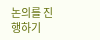논의를 진행하기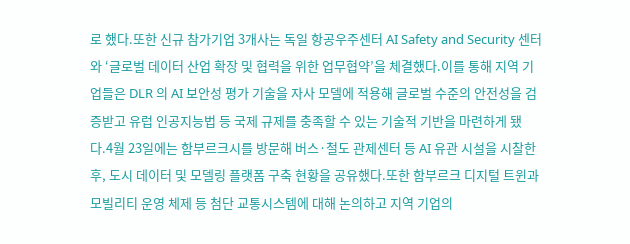로 했다.또한 신규 참가기업 3개사는 독일 항공우주센터 AI Safety and Security 센터와 ‘글로벌 데이터 산업 확장 및 협력을 위한 업무협약’을 체결했다.이를 통해 지역 기업들은 DLR 의 AI 보안성 평가 기술을 자사 모델에 적용해 글로벌 수준의 안전성을 검증받고 유럽 인공지능법 등 국제 규제를 충족할 수 있는 기술적 기반을 마련하게 됐다.4월 23일에는 함부르크시를 방문해 버스·철도 관제센터 등 AI 유관 시설을 시찰한 후, 도시 데이터 및 모델링 플랫폼 구축 현황을 공유했다.또한 함부르크 디지털 트윈과 모빌리티 운영 체제 등 첨단 교통시스템에 대해 논의하고 지역 기업의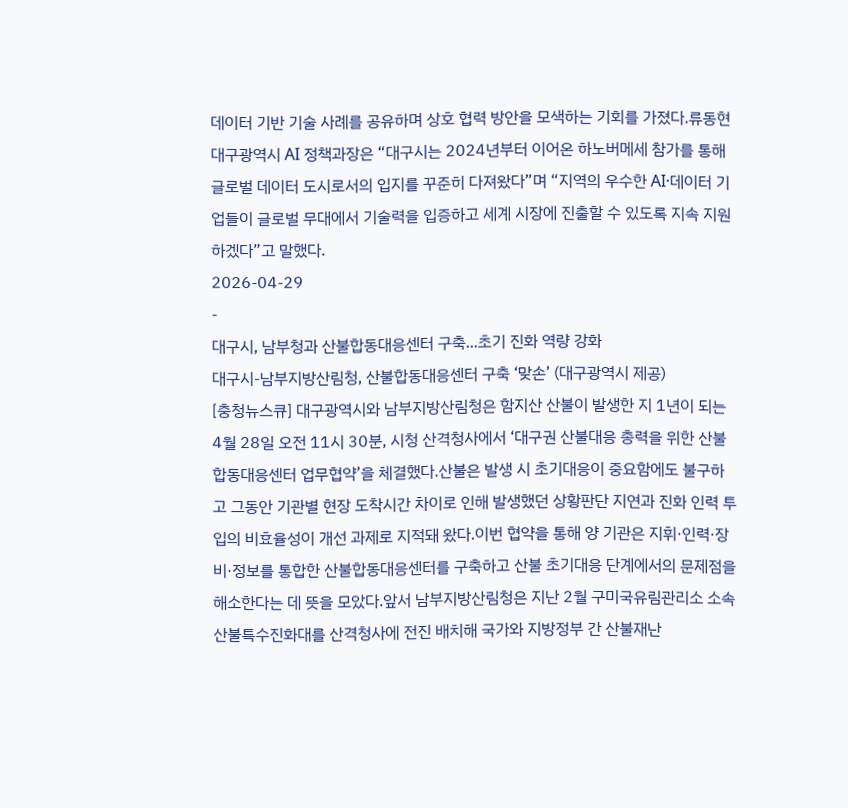데이터 기반 기술 사례를 공유하며 상호 협력 방안을 모색하는 기회를 가졌다.류동현 대구광역시 AI 정책과장은 “대구시는 2024년부터 이어온 하노버메세 참가를 통해 글로벌 데이터 도시로서의 입지를 꾸준히 다져왔다”며 “지역의 우수한 AI·데이터 기업들이 글로벌 무대에서 기술력을 입증하고 세계 시장에 진출할 수 있도록 지속 지원하겠다”고 말했다.
2026-04-29
-
대구시, 남부청과 산불합동대응센터 구축...초기 진화 역량 강화
대구시-남부지방산림청, 산불합동대응센터 구축 ‘맞손’ (대구광역시 제공)
[충청뉴스큐] 대구광역시와 남부지방산림청은 함지산 산불이 발생한 지 1년이 되는 4월 28일 오전 11시 30분, 시청 산격청사에서 ‘대구권 산불대응 총력을 위한 산불합동대응센터 업무협약’을 체결했다.산불은 발생 시 초기대응이 중요함에도 불구하고 그동안 기관별 현장 도착시간 차이로 인해 발생했던 상황판단 지연과 진화 인력 투입의 비효율성이 개선 과제로 지적돼 왔다.이번 협약을 통해 양 기관은 지휘·인력·장비·정보를 통합한 산불합동대응센터를 구축하고 산불 초기대응 단계에서의 문제점을 해소한다는 데 뜻을 모았다.앞서 남부지방산림청은 지난 2월 구미국유림관리소 소속 산불특수진화대를 산격청사에 전진 배치해 국가와 지방정부 간 산불재난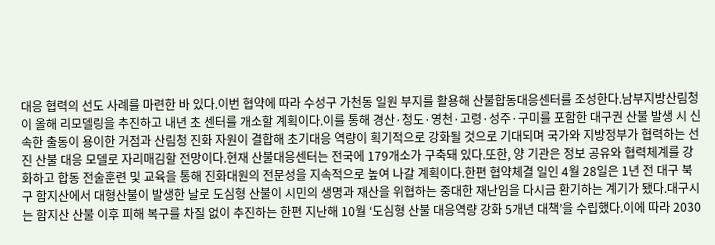대응 협력의 선도 사례를 마련한 바 있다.이번 협약에 따라 수성구 가천동 일원 부지를 활용해 산불합동대응센터를 조성한다.남부지방산림청이 올해 리모델링을 추진하고 내년 초 센터를 개소할 계획이다.이를 통해 경산·청도·영천·고령·성주·구미를 포함한 대구권 산불 발생 시 신속한 출동이 용이한 거점과 산림청 진화 자원이 결합해 초기대응 역량이 획기적으로 강화될 것으로 기대되며 국가와 지방정부가 협력하는 선진 산불 대응 모델로 자리매김할 전망이다.현재 산불대응센터는 전국에 179개소가 구축돼 있다.또한, 양 기관은 정보 공유와 협력체계를 강화하고 합동 전술훈련 및 교육을 통해 진화대원의 전문성을 지속적으로 높여 나갈 계획이다.한편 협약체결 일인 4월 28일은 1년 전 대구 북구 함지산에서 대형산불이 발생한 날로 도심형 산불이 시민의 생명과 재산을 위협하는 중대한 재난임을 다시금 환기하는 계기가 됐다.대구시는 함지산 산불 이후 피해 복구를 차질 없이 추진하는 한편 지난해 10월 ‘도심형 산불 대응역량 강화 5개년 대책’을 수립했다.이에 따라 2030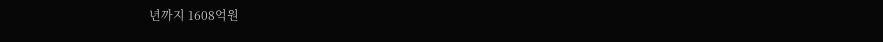년까지 1608억원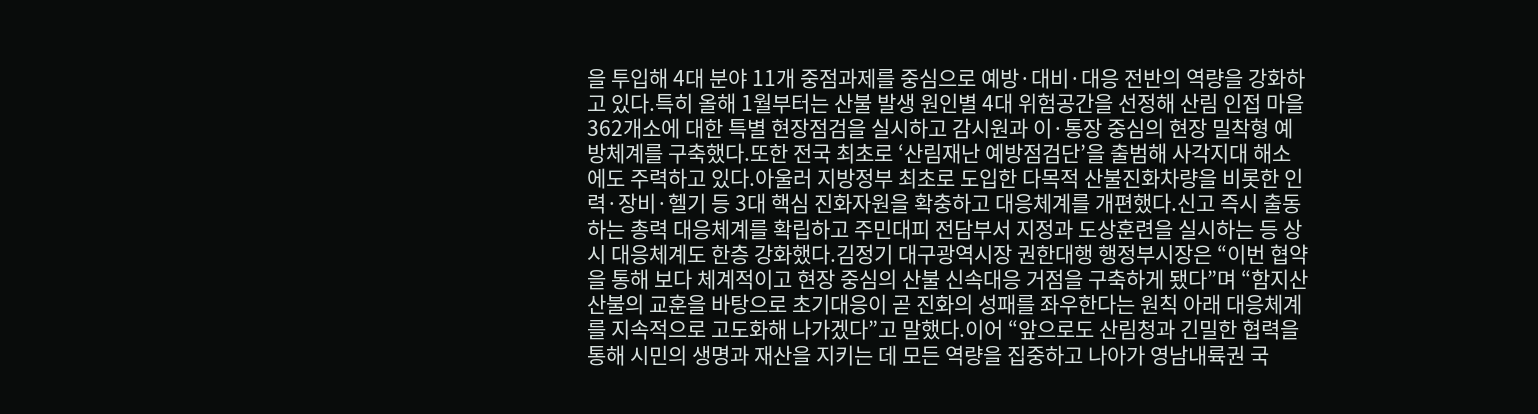을 투입해 4대 분야 11개 중점과제를 중심으로 예방·대비·대응 전반의 역량을 강화하고 있다.특히 올해 1월부터는 산불 발생 원인별 4대 위험공간을 선정해 산림 인접 마을 362개소에 대한 특별 현장점검을 실시하고 감시원과 이·통장 중심의 현장 밀착형 예방체계를 구축했다.또한 전국 최초로 ‘산림재난 예방점검단’을 출범해 사각지대 해소에도 주력하고 있다.아울러 지방정부 최초로 도입한 다목적 산불진화차량을 비롯한 인력·장비·헬기 등 3대 핵심 진화자원을 확충하고 대응체계를 개편했다.신고 즉시 출동하는 총력 대응체계를 확립하고 주민대피 전담부서 지정과 도상훈련을 실시하는 등 상시 대응체계도 한층 강화했다.김정기 대구광역시장 권한대행 행정부시장은 “이번 협약을 통해 보다 체계적이고 현장 중심의 산불 신속대응 거점을 구축하게 됐다”며 “함지산 산불의 교훈을 바탕으로 초기대응이 곧 진화의 성패를 좌우한다는 원칙 아래 대응체계를 지속적으로 고도화해 나가겠다”고 말했다.이어 “앞으로도 산림청과 긴밀한 협력을 통해 시민의 생명과 재산을 지키는 데 모든 역량을 집중하고 나아가 영남내륙권 국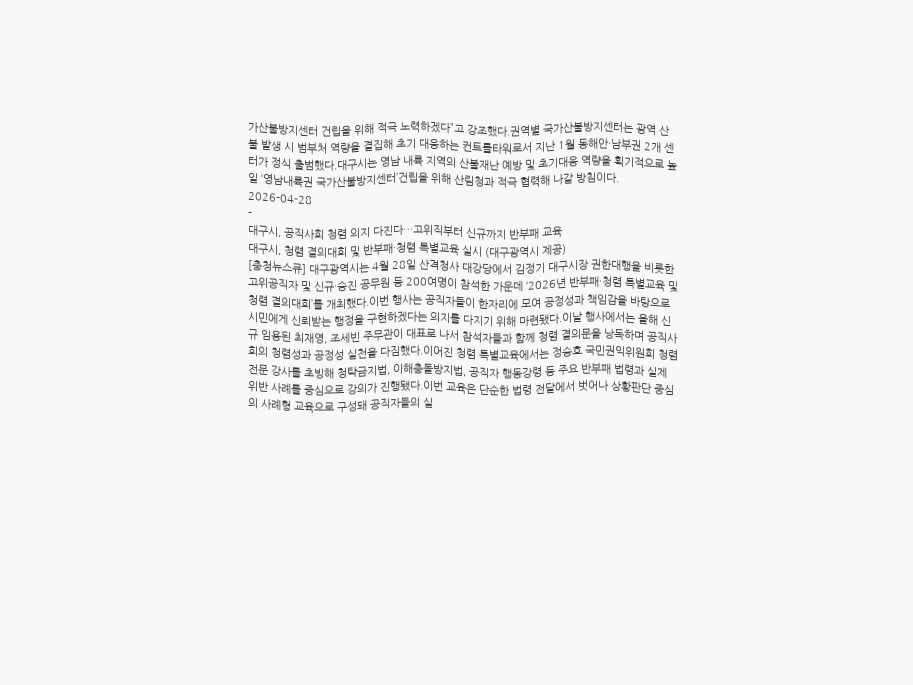가산불방지센터 건립을 위해 적극 노력하겠다”고 강조했다.권역별 국가산불방지센터는 광역 산불 발생 시 범부처 역량을 결집해 초기 대응하는 컨트롤타워로서 지난 1월 동해안·남부권 2개 센터가 정식 출범했다.대구시는 영남 내륙 지역의 산불재난 예방 및 초기대응 역량을 획기적으로 높일 ‘영남내륙권 국가산불방지센터’건립을 위해 산림청과 적극 협력해 나갈 방침이다.
2026-04-28
-
대구시, 공직사회 청렴 의지 다진다…고위직부터 신규까지 반부패 교육
대구시, 청렴 결의대회 및 반부패·청렴 특별교육 실시 (대구광역시 제공)
[충청뉴스큐] 대구광역시는 4월 28일 산격청사 대강당에서 김정기 대구시장 권한대행을 비롯한 고위공직자 및 신규·승진 공무원 등 200여명이 참석한 가운데 ‘2026년 반부패·청렴 특별교육 및 청렴 결의대회’를 개최했다.이번 행사는 공직자들이 한자리에 모여 공정성과 책임감을 바탕으로 시민에게 신뢰받는 행정을 구현하겠다는 의지를 다지기 위해 마련됐다.이날 행사에서는 올해 신규 임용된 최재영, 조세빈 주무관이 대표로 나서 참석자들과 함께 청렴 결의문을 낭독하며 공직사회의 청렴성과 공정성 실천을 다짐했다.이어진 청렴 특별교육에서는 정승호 국민권익위원회 청렴 전문 강사를 초빙해 청탁금지법, 이해충돌방지법, 공직자 행동강령 등 주요 반부패 법령과 실제 위반 사례를 중심으로 강의가 진행됐다.이번 교육은 단순한 법령 전달에서 벗어나 상황판단 중심의 사례형 교육으로 구성돼 공직자들의 실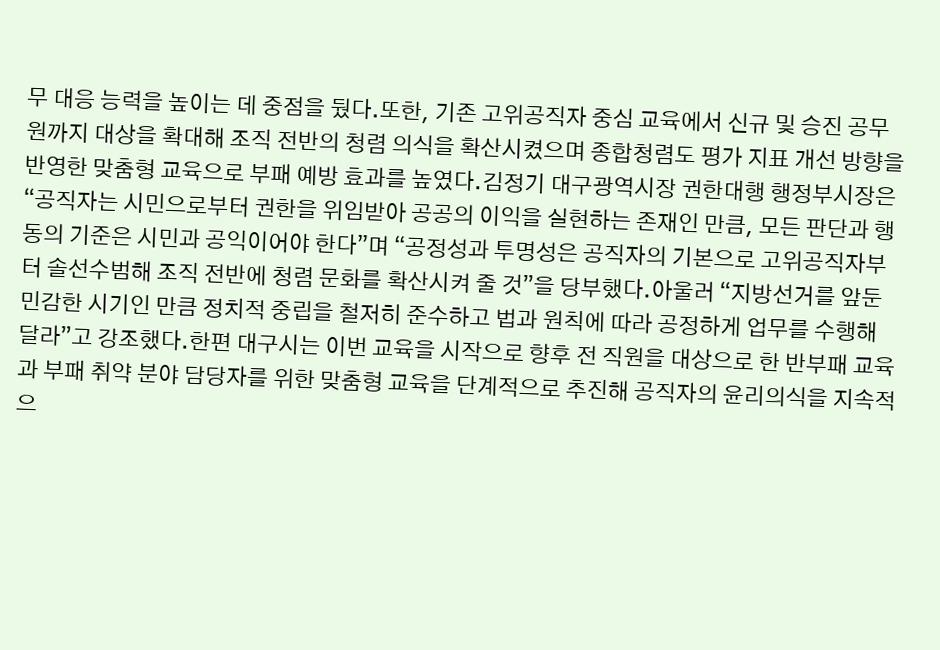무 대응 능력을 높이는 데 중점을 뒀다.또한, 기존 고위공직자 중심 교육에서 신규 및 승진 공무원까지 대상을 확대해 조직 전반의 청렴 의식을 확산시켰으며 종합청렴도 평가 지표 개선 방향을 반영한 맞춤형 교육으로 부패 예방 효과를 높였다.김정기 대구광역시장 권한대행 행정부시장은 “공직자는 시민으로부터 권한을 위임받아 공공의 이익을 실현하는 존재인 만큼, 모든 판단과 행동의 기준은 시민과 공익이어야 한다”며 “공정성과 투명성은 공직자의 기본으로 고위공직자부터 솔선수범해 조직 전반에 청렴 문화를 확산시켜 줄 것”을 당부했다.아울러 “지방선거를 앞둔 민감한 시기인 만큼 정치적 중립을 철저히 준수하고 법과 원칙에 따라 공정하게 업무를 수행해 달라”고 강조했다.한편 대구시는 이번 교육을 시작으로 향후 전 직원을 대상으로 한 반부패 교육과 부패 취약 분야 담당자를 위한 맞춤형 교육을 단계적으로 추진해 공직자의 윤리의식을 지속적으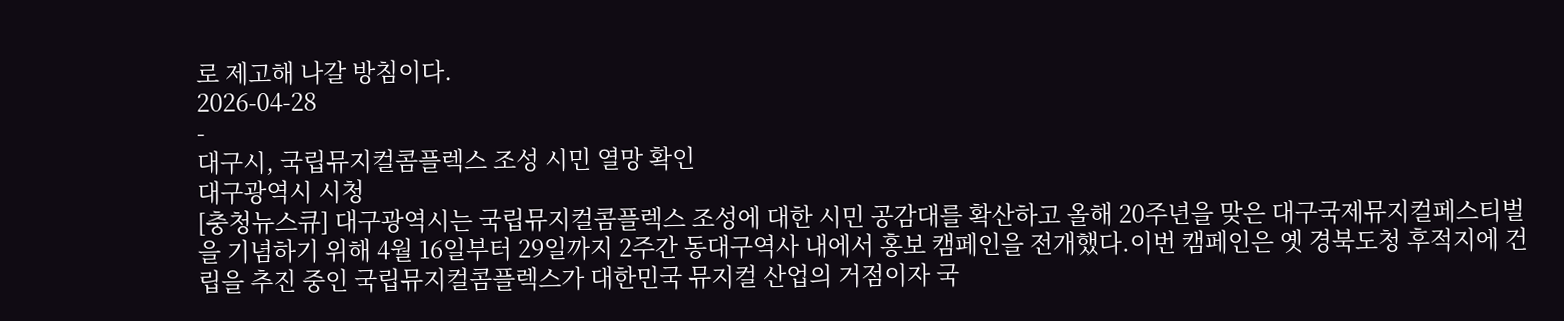로 제고해 나갈 방침이다.
2026-04-28
-
대구시, 국립뮤지컬콤플렉스 조성 시민 열망 확인
대구광역시 시청
[충청뉴스큐] 대구광역시는 국립뮤지컬콤플렉스 조성에 대한 시민 공감대를 확산하고 올해 20주년을 맞은 대구국제뮤지컬페스티벌을 기념하기 위해 4월 16일부터 29일까지 2주간 동대구역사 내에서 홍보 캠페인을 전개했다.이번 캠페인은 옛 경북도청 후적지에 건립을 추진 중인 국립뮤지컬콤플렉스가 대한민국 뮤지컬 산업의 거점이자 국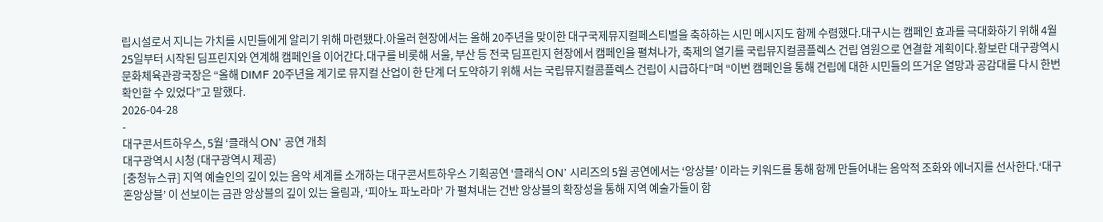립시설로서 지니는 가치를 시민들에게 알리기 위해 마련됐다.아울러 현장에서는 올해 20주년을 맞이한 대구국제뮤지컬페스티벌을 축하하는 시민 메시지도 함께 수렴했다.대구시는 캠페인 효과를 극대화하기 위해 4월 25일부터 시작된 딤프린지와 연계해 캠페인을 이어간다.대구를 비롯해 서울, 부산 등 전국 딤프린지 현장에서 캠페인을 펼쳐나가, 축제의 열기를 국립뮤지컬콤플렉스 건립 염원으로 연결할 계획이다.황보란 대구광역시 문화체육관광국장은 “올해 DIMF 20주년을 계기로 뮤지컬 산업이 한 단계 더 도약하기 위해 서는 국립뮤지컬콤플렉스 건립이 시급하다”며 “이번 캠페인을 통해 건립에 대한 시민들의 뜨거운 열망과 공감대를 다시 한번 확인할 수 있었다”고 말했다.
2026-04-28
-
대구콘서트하우스, 5월 ‘클래식 ON’ 공연 개최
대구광역시 시청 (대구광역시 제공)
[충청뉴스큐] 지역 예술인의 깊이 있는 음악 세계를 소개하는 대구콘서트하우스 기획공연 ‘클래식 ON’ 시리즈의 5월 공연에서는 ‘앙상블’ 이라는 키워드를 통해 함께 만들어내는 음악적 조화와 에너지를 선사한다.‘대구혼앙상블’ 이 선보이는 금관 앙상블의 깊이 있는 울림과, ‘피아노 파노라마’ 가 펼쳐내는 건반 앙상블의 확장성을 통해 지역 예술가들이 함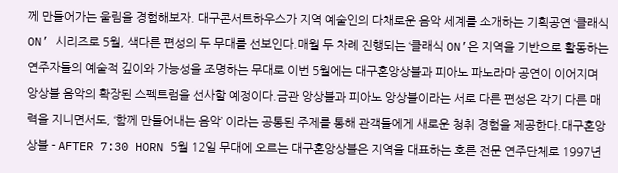께 만들어가는 울림을 경험해보자. 대구콘서트하우스가 지역 예술인의 다채로운 음악 세계를 소개하는 기획공연 ‘클래식 ON’ 시리즈로 5월, 색다른 편성의 두 무대를 선보인다.매월 두 차례 진행되는 ‘클래식 ON’은 지역을 기반으로 활동하는 연주자들의 예술적 깊이와 가능성을 조명하는 무대로 이번 5월에는 대구혼앙상블과 피아노 파노라마 공연이 이어지며 앙상블 음악의 확장된 스펙트럼을 선사할 예정이다.금관 앙상블과 피아노 앙상블이라는 서로 다른 편성은 각기 다른 매력을 지니면서도, ‘함께 만들어내는 음악’ 이라는 공통된 주제를 통해 관객들에게 새로운 청취 경험을 제공한다.대구혼앙상블 - AFTER 7:30 HORN 5월 12일 무대에 오르는 대구혼앙상블은 지역을 대표하는 호른 전문 연주단체로 1997년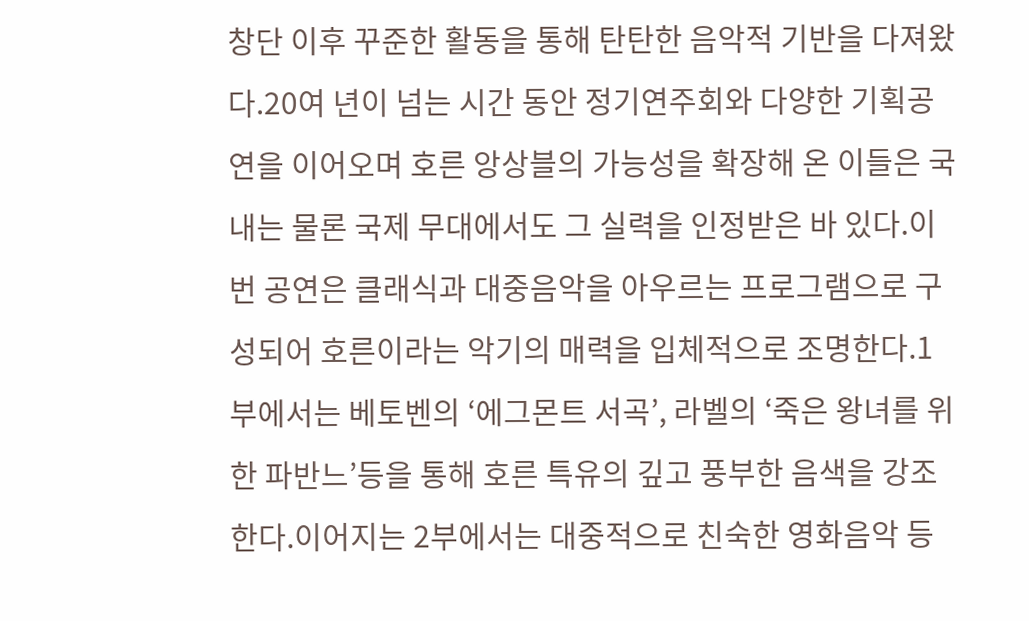창단 이후 꾸준한 활동을 통해 탄탄한 음악적 기반을 다져왔다.20여 년이 넘는 시간 동안 정기연주회와 다양한 기획공연을 이어오며 호른 앙상블의 가능성을 확장해 온 이들은 국내는 물론 국제 무대에서도 그 실력을 인정받은 바 있다.이번 공연은 클래식과 대중음악을 아우르는 프로그램으로 구성되어 호른이라는 악기의 매력을 입체적으로 조명한다.1부에서는 베토벤의 ‘에그몬트 서곡’, 라벨의 ‘죽은 왕녀를 위한 파반느’등을 통해 호른 특유의 깊고 풍부한 음색을 강조한다.이어지는 2부에서는 대중적으로 친숙한 영화음악 등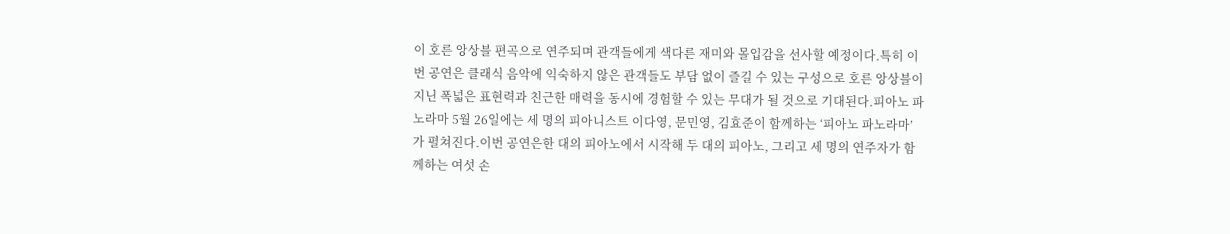이 호른 앙상블 편곡으로 연주되며 관객들에게 색다른 재미와 몰입감을 선사할 예정이다.특히 이번 공연은 클래식 음악에 익숙하지 않은 관객들도 부담 없이 즐길 수 있는 구성으로 호른 앙상블이 지닌 폭넓은 표현력과 친근한 매력을 동시에 경험할 수 있는 무대가 될 것으로 기대된다.피아노 파노라마 5월 26일에는 세 명의 피아니스트 이다영, 문민영, 김효준이 함께하는 ‘피아노 파노라마’ 가 펼쳐진다.이번 공연은한 대의 피아노에서 시작해 두 대의 피아노, 그리고 세 명의 연주자가 함께하는 여섯 손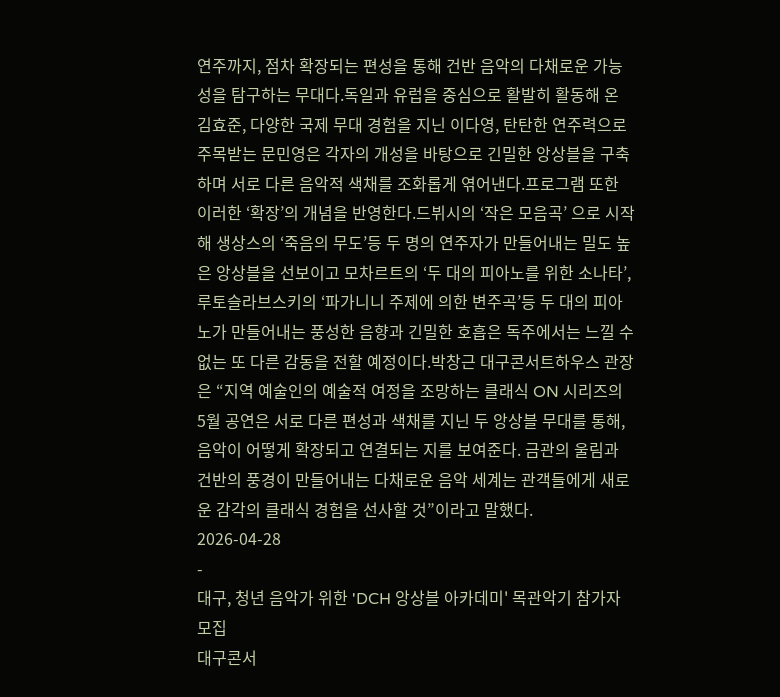연주까지, 점차 확장되는 편성을 통해 건반 음악의 다채로운 가능성을 탐구하는 무대다.독일과 유럽을 중심으로 활발히 활동해 온 김효준, 다양한 국제 무대 경험을 지닌 이다영, 탄탄한 연주력으로 주목받는 문민영은 각자의 개성을 바탕으로 긴밀한 앙상블을 구축하며 서로 다른 음악적 색채를 조화롭게 엮어낸다.프로그램 또한 이러한 ‘확장’의 개념을 반영한다.드뷔시의 ‘작은 모음곡’ 으로 시작해 생상스의 ‘죽음의 무도’등 두 명의 연주자가 만들어내는 밀도 높은 앙상블을 선보이고 모차르트의 ‘두 대의 피아노를 위한 소나타’, 루토슬라브스키의 ‘파가니니 주제에 의한 변주곡’등 두 대의 피아노가 만들어내는 풍성한 음향과 긴밀한 호흡은 독주에서는 느낄 수 없는 또 다른 감동을 전할 예정이다.박창근 대구콘서트하우스 관장은 “지역 예술인의 예술적 여정을 조망하는 클래식 ON 시리즈의 5월 공연은 서로 다른 편성과 색채를 지닌 두 앙상블 무대를 통해, 음악이 어떻게 확장되고 연결되는 지를 보여준다. 금관의 울림과 건반의 풍경이 만들어내는 다채로운 음악 세계는 관객들에게 새로운 감각의 클래식 경험을 선사할 것”이라고 말했다.
2026-04-28
-
대구, 청년 음악가 위한 'DCH 앙상블 아카데미' 목관악기 참가자 모집
대구콘서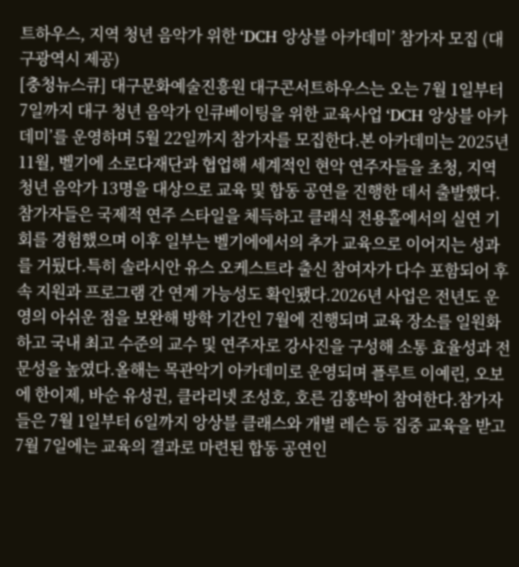트하우스, 지역 청년 음악가 위한 ‘DCH 앙상블 아카데미’ 참가자 모집 (대구광역시 제공)
[충청뉴스큐] 대구문화예술진흥원 대구콘서트하우스는 오는 7월 1일부터 7일까지 대구 청년 음악가 인큐베이팅을 위한 교육사업 ‘DCH 앙상블 아카데미’를 운영하며 5월 22일까지 참가자를 모집한다.본 아카데미는 2025년 11월, 벨기에 소로다재단과 협업해 세계적인 현악 연주자들을 초청, 지역 청년 음악가 13명을 대상으로 교육 및 합동 공연을 진행한 데서 출발했다.참가자들은 국제적 연주 스타일을 체득하고 클래식 전용홀에서의 실연 기회를 경험했으며 이후 일부는 벨기에에서의 추가 교육으로 이어지는 성과를 거뒀다.특히 솔라시안 유스 오케스트라 출신 참여자가 다수 포함되어 후속 지원과 프로그램 간 연계 가능성도 확인됐다.2026년 사업은 전년도 운영의 아쉬운 점을 보완해 방학 기간인 7월에 진행되며 교육 장소를 일원화하고 국내 최고 수준의 교수 및 연주자로 강사진을 구성해 소통 효율성과 전문성을 높였다.올해는 목관악기 아카데미로 운영되며 플루트 이예린, 오보에 한이제, 바순 유성권, 클라리넷 조성호, 호른 김홍박이 참여한다.참가자들은 7월 1일부터 6일까지 앙상블 클래스와 개별 레슨 등 집중 교육을 받고 7월 7일에는 교육의 결과로 마련된 합동 공연인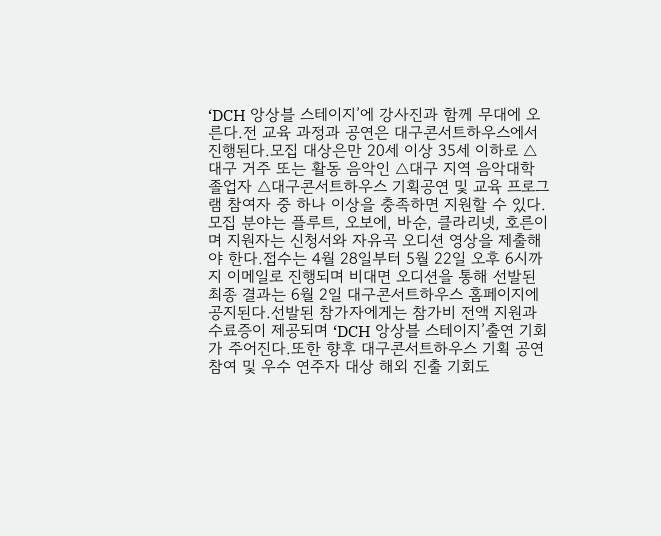‘DCH 앙상블 스테이지’에 강사진과 함께 무대에 오른다.전 교육 과정과 공연은 대구콘서트하우스에서 진행된다.모집 대상은만 20세 이상 35세 이하로 △대구 거주 또는 활동 음악인 △대구 지역 음악대학 졸업자 △대구콘서트하우스 기획공연 및 교육 프로그램 참여자 중 하나 이상을 충족하면 지원할 수 있다.모집 분야는 플루트, 오보에, 바순, 클라리넷, 호른이며 지원자는 신청서와 자유곡 오디션 영상을 제출해야 한다.접수는 4월 28일부터 5월 22일 오후 6시까지 이메일로 진행되며 비대면 오디션을 통해 선발된 최종 결과는 6월 2일 대구콘서트하우스 홈페이지에 공지된다.선발된 참가자에게는 참가비 전액 지원과 수료증이 제공되며 ‘DCH 앙상블 스테이지’출연 기회가 주어진다.또한 향후 대구콘서트하우스 기획 공연 참여 및 우수 연주자 대상 해외 진출 기회도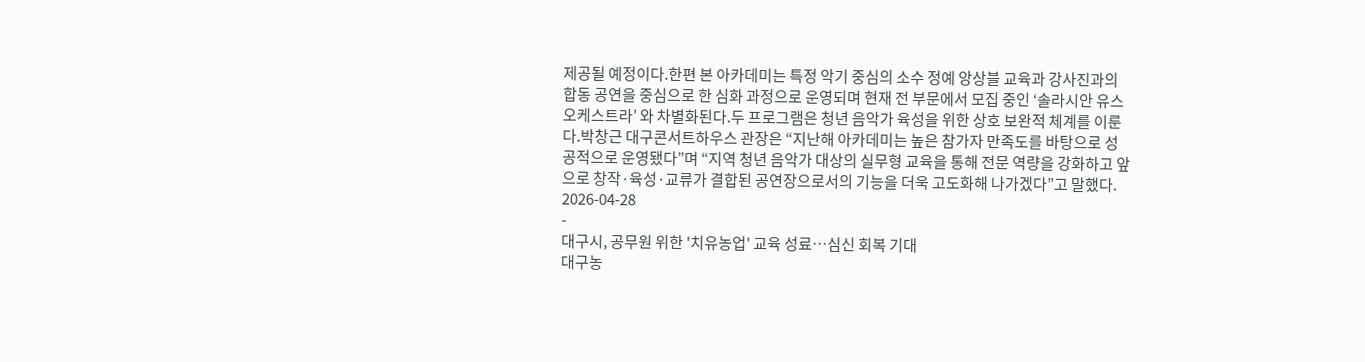제공될 예정이다.한편 본 아카데미는 특정 악기 중심의 소수 정예 앙상블 교육과 강사진과의 합동 공연을 중심으로 한 심화 과정으로 운영되며 현재 전 부문에서 모집 중인 ‘솔라시안 유스 오케스트라’ 와 차별화된다.두 프로그램은 청년 음악가 육성을 위한 상호 보완적 체계를 이룬다.박창근 대구콘서트하우스 관장은 “지난해 아카데미는 높은 참가자 만족도를 바탕으로 성공적으로 운영됐다”며 “지역 청년 음악가 대상의 실무형 교육을 통해 전문 역량을 강화하고 앞으로 창작·육성·교류가 결합된 공연장으로서의 기능을 더욱 고도화해 나가겠다”고 말했다.
2026-04-28
-
대구시, 공무원 위한 '치유농업' 교육 성료…심신 회복 기대
대구농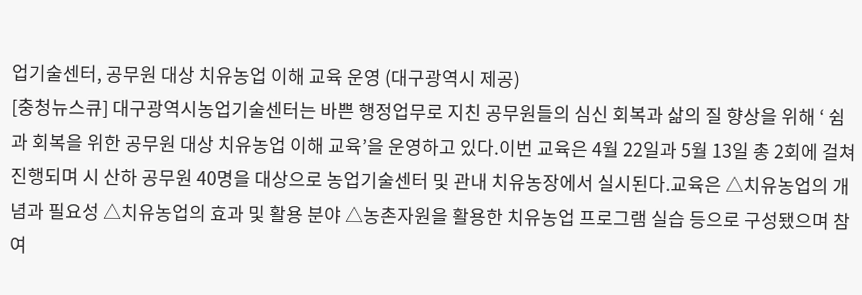업기술센터, 공무원 대상 치유농업 이해 교육 운영 (대구광역시 제공)
[충청뉴스큐] 대구광역시농업기술센터는 바쁜 행정업무로 지친 공무원들의 심신 회복과 삶의 질 향상을 위해 ‘ 쉼과 회복을 위한 공무원 대상 치유농업 이해 교육’을 운영하고 있다.이번 교육은 4월 22일과 5월 13일 총 2회에 걸쳐 진행되며 시 산하 공무원 40명을 대상으로 농업기술센터 및 관내 치유농장에서 실시된다.교육은 △치유농업의 개념과 필요성 △치유농업의 효과 및 활용 분야 △농촌자원을 활용한 치유농업 프로그램 실습 등으로 구성됐으며 참여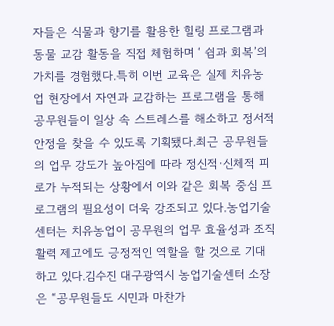자들은 식물과 향기를 활용한 힐링 프로그램과 동물 교감 활동을 직접 체험하며 ‘ 쉼과 회복’의 가치를 경험했다.특히 이번 교육은 실제 치유농업 현장에서 자연과 교감하는 프로그램을 통해 공무원들이 일상 속 스트레스를 해소하고 정서적 안정을 찾을 수 있도록 기획됐다.최근 공무원들의 업무 강도가 높아짐에 따라 정신적·신체적 피로가 누적되는 상황에서 이와 같은 회복 중심 프로그램의 필요성이 더욱 강조되고 있다.농업기술센터는 치유농업이 공무원의 업무 효율성과 조직 활력 제고에도 긍정적인 역할을 할 것으로 기대하고 있다.김수진 대구광역시 농업기술센터 소장은 “공무원들도 시민과 마찬가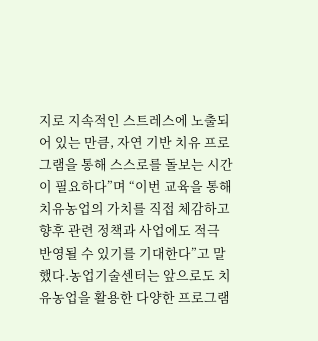지로 지속적인 스트레스에 노출되어 있는 만큼, 자연 기반 치유 프로그램을 통해 스스로를 돌보는 시간이 필요하다”며 “이번 교육을 통해 치유농업의 가치를 직접 체감하고 향후 관련 정책과 사업에도 적극 반영될 수 있기를 기대한다”고 말했다.농업기술센터는 앞으로도 치유농업을 활용한 다양한 프로그램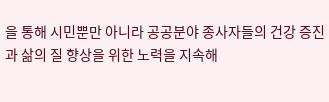을 통해 시민뿐만 아니라 공공분야 종사자들의 건강 증진과 삶의 질 향상을 위한 노력을 지속해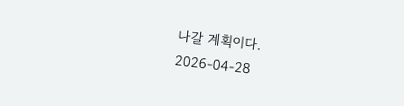나갈 계획이다.
2026-04-28